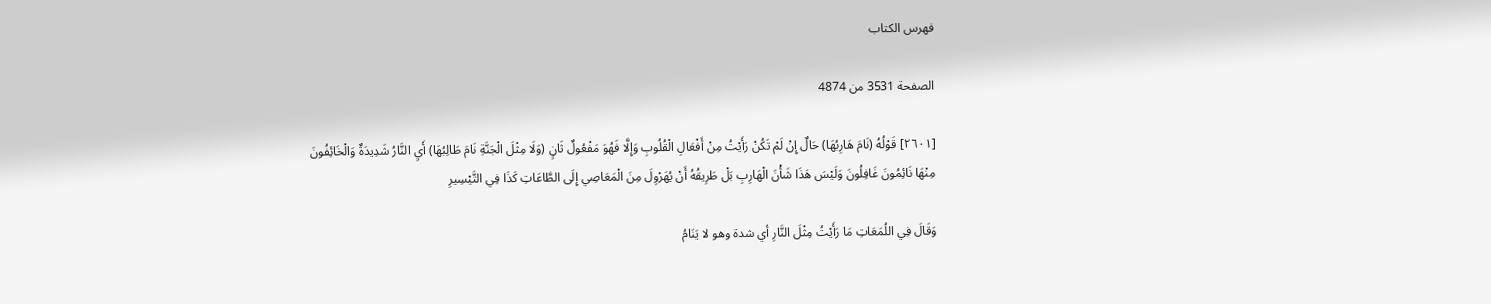فهرس الكتاب

الصفحة 3531 من 4874

[٢٦٠١] قَوْلُهُ (نَامَ هَارِبُهَا) حَالٌ إِنْ لَمْ تَكُنْ رَأَيْتُ مِنْ أَفْعَالِ الْقُلُوبِ وَإِلَّا فَهُوَ مَفْعُولٌ ثَانٍ (وَلَا مِثْلَ الْجَنَّةِ نَامَ طَالِبُهَا) أَيِ النَّارُ شَدِيدَةٌ وَالْخَائِفُونَ مِنْهَا نَائِمُونَ غَافِلُونَ وَلَيْسَ هَذَا شَأْنَ الْهَارِبِ بَلْ طَرِيقُهُ أَنْ يُهَرْوِلَ مِنَ الْمَعَاصِي إِلَى الطَّاعَاتِ كَذَا فِي التَّيْسِيرِ

وَقَالَ فِي اللُمَعَاتِ مَا رَأَيْتُ مِثْلَ النَّارِ أي شدة وهو لا يَنَامُ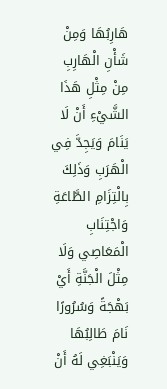هَارِبُهَا وَمِنْ شَأْنِ الْهَارِبِ مِنْ مِثْلِ هَذَا الشَّيْءِ أَنْ لَا يَنَامَ وَيَجِدَّ فِي الْهَرَبِ وَذَلِكَ بِالْتِزَامِ الطَّاعَةِ وَاجْتِنَابِ الْمَعَاصِي وَلَا مِثْلَ الْجَنَّةِ أَيْ بَهْجَةً وَسُرُورًا نَامَ طَالِبُهَا وَيَنْبَغِي لَهُ أَنْ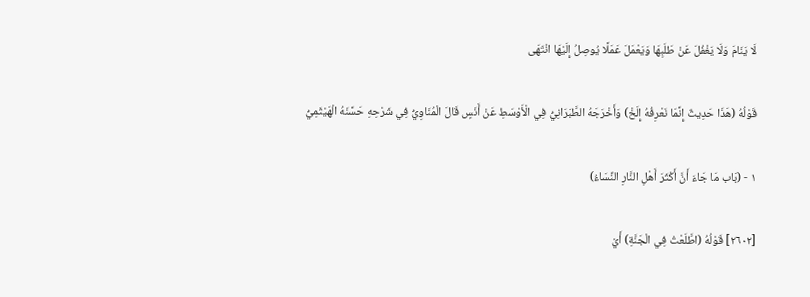لَا يَنَامَ وَلَا يَغْفُلَ عَنْ طَلَبِهَا وَيَعْمَلَ عَمَلًا يُوصِلُ إِلَيْهَا انْتَهَى

قَوْلُهُ (هَذَا حَدِيثٌ إِنَّمَا نَعْرِفُهُ إِلَخْ) وَأَخْرَجَهُ الطَّبَرَانِيُّ فِي الْأَوْسَطِ عَنْ أَنَسٍ قَالَ الْمُنَاوِيُّ فِي شَرْحِهِ حَسَّنَهُ الْهَيْثَمِيُّ

١ - (بَاب مَا جَاءَ أَنَّ أَكْثَرَ أَهْلِ النَّارِ النِّسَاءُ)

[٢٦٠٢] قَوْلُهُ (اطَّلَعْتُ فِي الْجَنَّةِ) أَيْ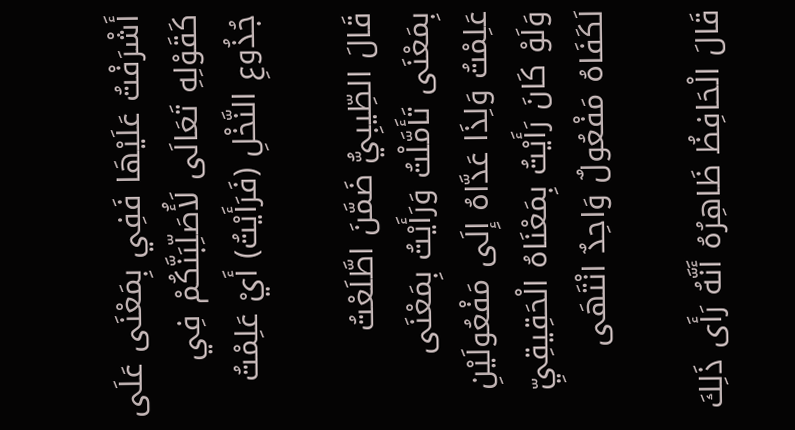أَشْرَفْتُ عَلَيْهَا فَفِي بِمَعْنَى عَلَى كَقَوْلِهِ تَعَالَى لَأُصَلِّبَنَّكُمْ فِي جُذُوعِ النَّخْلِ (فَرَأَيْتُ) أَيْ عَلِمْتُ

قَالَ الطِّيبِيُّ ضَمَّنَ اطَّلَعْتُ بِمَعْنَى تَأَمَّلْتُ وَرَأَيْتُ بِمَعْنَى عَلِمْتُ وَلِذَا عَدَّاهُ إِلَى مَفْعُولَيْنِ وَلَوْ كَانَ رَأَيْتُ بِمَعْنَاهُ الْحَقِيقِيِّ لَكَفَاهُ مَفْعُولٌ وَاحِدٌ انْتَهَى

قَالَ الْحَافِظُ ظَاهِرُهُ أَنَّهُ رَأَى ذَلِكَ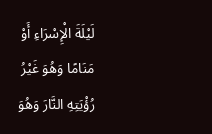لَيْلَةَ الْإِسْرَاءِ أَوْ مَنَامًا وَهُوَ غَيْرُ رُؤْيَتِهِ النَّارَ وَهُوَ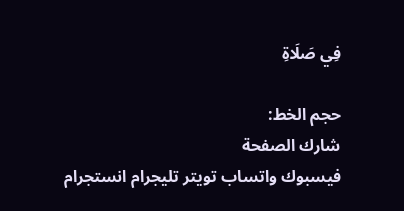فِي صَلَاةِ

حجم الخط:
شارك الصفحة
فيسبوك واتساب تويتر تليجرام انستجرام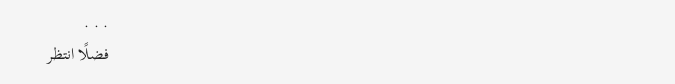. . .
فضلًا انتظر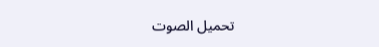تحميل الصوت